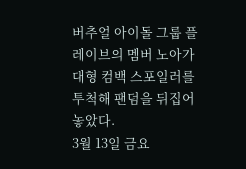버추얼 아이돌 그룹 플레이브의 멤버 노아가 대형 컴백 스포일러를 투척해 팬덤을 뒤집어 놓았다.
3월 13일 금요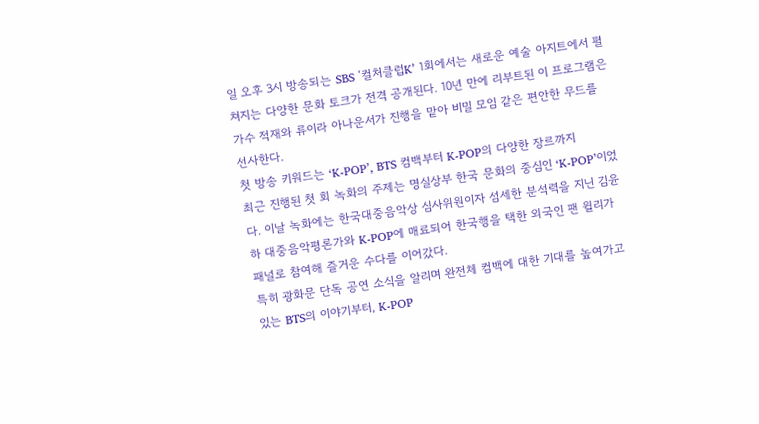일 오후 3시 방송되는 SBS ‘컬처클럽K’ 1회에서는 새로운 예술 아지트에서 펼쳐지는 다양한 문화 토크가 전격 공개된다. 10년 만에 리부트된 이 프로그램은 가수 적재와 류이라 아나운서가 진행을 맡아 비밀 모임 같은 편안한 무드를 선사한다.
첫 방송 키워드는 ‘K-POP’, BTS 컴백부터 K-POP의 다양한 장르까지
최근 진행된 첫 회 녹화의 주제는 명실상부 한국 문화의 중심인 ‘K-POP’이었다. 이날 녹화에는 한국대중음악상 심사위원이자 섬세한 분석력을 지닌 김윤하 대중음악평론가와 K-POP에 매료되어 한국행을 택한 외국인 팬 윌리가 패널로 참여해 즐거운 수다를 이어갔다.
특히 광화문 단독 공연 소식을 알리며 완전체 컴백에 대한 기대를 높여가고 있는 BTS의 이야기부터, K-POP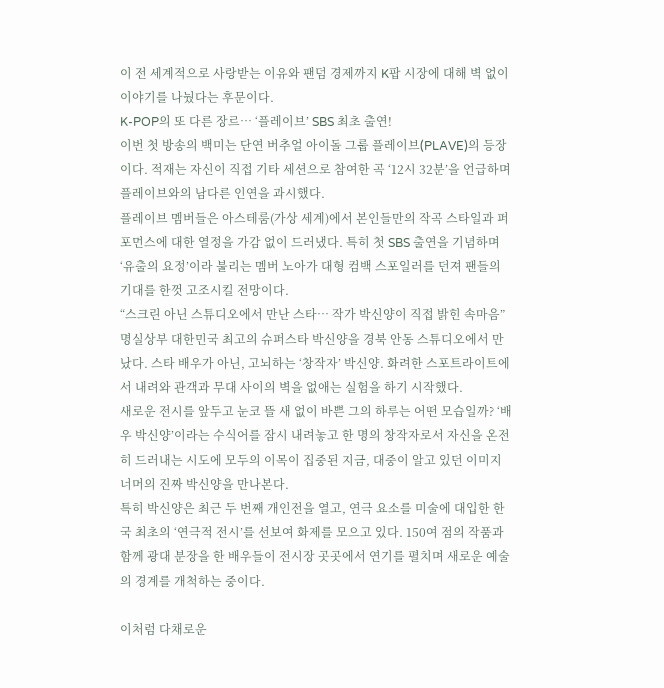이 전 세계적으로 사랑받는 이유와 팬덤 경제까지 K팝 시장에 대해 벽 없이 이야기를 나눴다는 후문이다.
K-POP의 또 다른 장르… ‘플레이브’ SBS 최초 출연!
이번 첫 방송의 백미는 단연 버추얼 아이돌 그룹 플레이브(PLAVE)의 등장이다. 적재는 자신이 직접 기타 세션으로 참여한 곡 ‘12시 32분’을 언급하며 플레이브와의 남다른 인연을 과시했다.
플레이브 멤버들은 아스테룸(가상 세계)에서 본인들만의 작곡 스타일과 퍼포먼스에 대한 열정을 가감 없이 드러냈다. 특히 첫 SBS 출연을 기념하며 ‘유출의 요정’이라 불리는 멤버 노아가 대형 컴백 스포일러를 던져 팬들의 기대를 한껏 고조시킬 전망이다.
“스크린 아닌 스튜디오에서 만난 스타… 작가 박신양이 직접 밝힌 속마음”
명실상부 대한민국 최고의 슈퍼스타 박신양을 경북 안동 스튜디오에서 만났다. 스타 배우가 아닌, 고뇌하는 ‘창작자’ 박신양. 화려한 스포트라이트에서 내려와 관객과 무대 사이의 벽을 없애는 실험을 하기 시작했다.
새로운 전시를 앞두고 눈코 뜰 새 없이 바쁜 그의 하루는 어떤 모습일까? ‘배우 박신양’이라는 수식어를 잠시 내려놓고 한 명의 창작자로서 자신을 온전히 드러내는 시도에 모두의 이목이 집중된 지금, 대중이 알고 있던 이미지 너머의 진짜 박신양을 만나본다.
특히 박신양은 최근 두 번째 개인전을 열고, 연극 요소를 미술에 대입한 한국 최초의 ‘연극적 전시’를 선보여 화제를 모으고 있다. 150여 점의 작품과 함께 광대 분장을 한 배우들이 전시장 곳곳에서 연기를 펼치며 새로운 예술의 경계를 개척하는 중이다.

이처럼 다채로운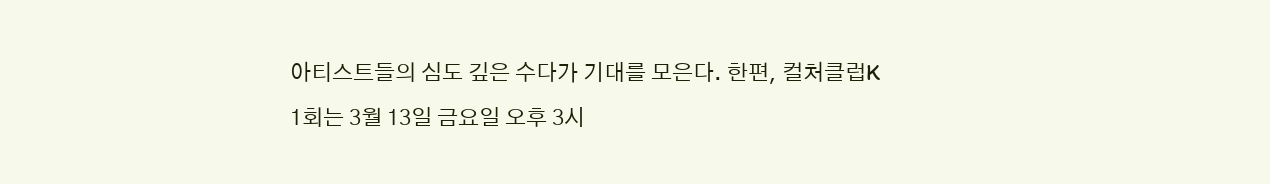아티스트들의 심도 깊은 수다가 기대를 모은다. 한편, 컬처클럽K 1회는 3월 13일 금요일 오후 3시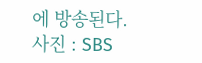에 방송된다.
사진 : SBS